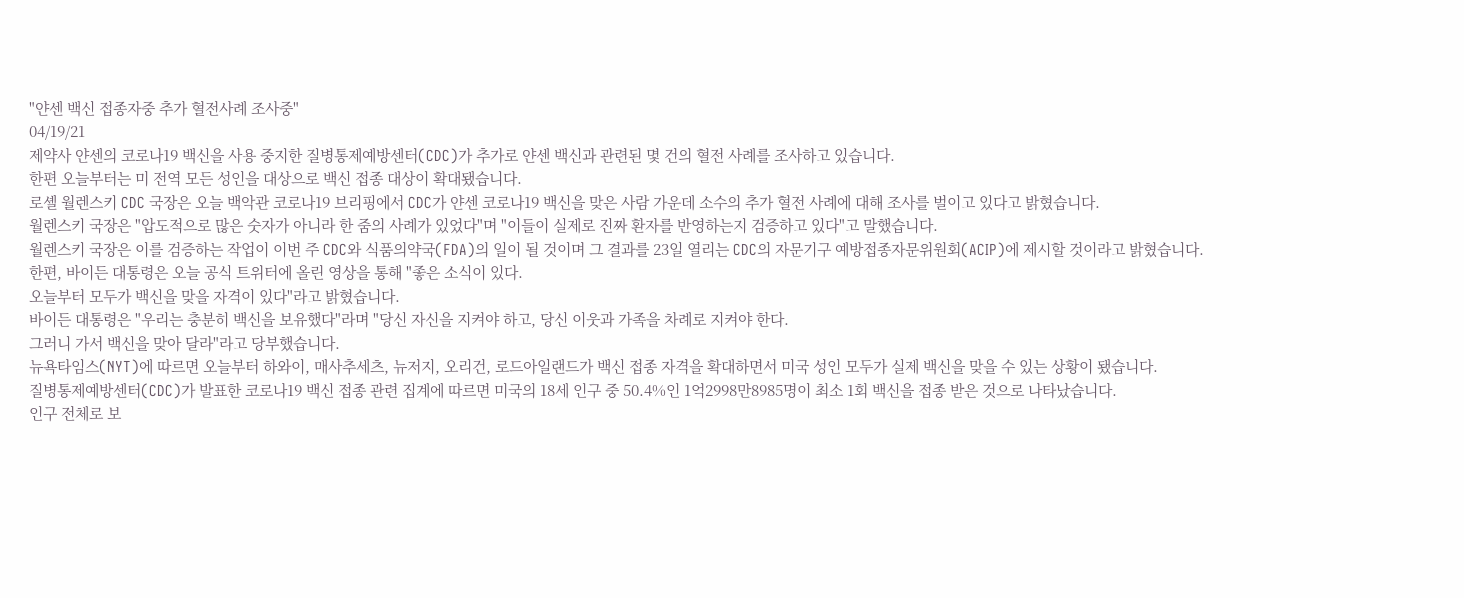"얀센 백신 접종자중 추가 혈전사례 조사중"
04/19/21
제약사 얀센의 코로나19 백신을 사용 중지한 질병통제예방센터(CDC)가 추가로 얀센 백신과 관련된 몇 건의 혈전 사례를 조사하고 있습니다.
한편 오늘부터는 미 전역 모든 성인을 대상으로 백신 접종 대상이 확대됐습니다.
로셸 월렌스키 CDC 국장은 오늘 백악관 코로나19 브리핑에서 CDC가 얀센 코로나19 백신을 맞은 사람 가운데 소수의 추가 혈전 사례에 대해 조사를 벌이고 있다고 밝혔습니다.
월렌스키 국장은 "압도적으로 많은 숫자가 아니라 한 줌의 사례가 있었다"며 "이들이 실제로 진짜 환자를 반영하는지 검증하고 있다"고 말했습니다.
월렌스키 국장은 이를 검증하는 작업이 이번 주 CDC와 식품의약국(FDA)의 일이 될 것이며 그 결과를 23일 열리는 CDC의 자문기구 예방접종자문위원회(ACIP)에 제시할 것이라고 밝혔습니다.
한편, 바이든 대통령은 오늘 공식 트위터에 올린 영상을 통해 "좋은 소식이 있다.
오늘부터 모두가 백신을 맞을 자격이 있다"라고 밝혔습니다.
바이든 대통령은 "우리는 충분히 백신을 보유했다"라며 "당신 자신을 지켜야 하고, 당신 이웃과 가족을 차례로 지켜야 한다.
그러니 가서 백신을 맞아 달라"라고 당부했습니다.
뉴욕타임스(NYT)에 따르면 오늘부터 하와이, 매사추세츠, 뉴저지, 오리건, 로드아일랜드가 백신 접종 자격을 확대하면서 미국 성인 모두가 실제 백신을 맞을 수 있는 상황이 됐습니다.
질병통제예방센터(CDC)가 발표한 코로나19 백신 접종 관련 집계에 따르면 미국의 18세 인구 중 50.4%인 1억2998만8985명이 최소 1회 백신을 접종 받은 것으로 나타났습니다.
인구 전체로 보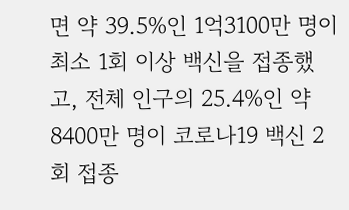면 약 39.5%인 1억3100만 명이 최소 1회 이상 백신을 접종했고, 전체 인구의 25.4%인 약 8400만 명이 코로나19 백신 2회 접종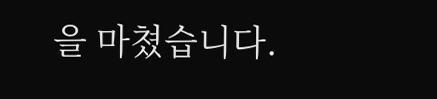을 마쳤습니다.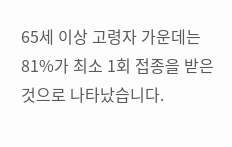65세 이상 고령자 가운데는 81%가 최소 1회 접종을 받은 것으로 나타났습니다.